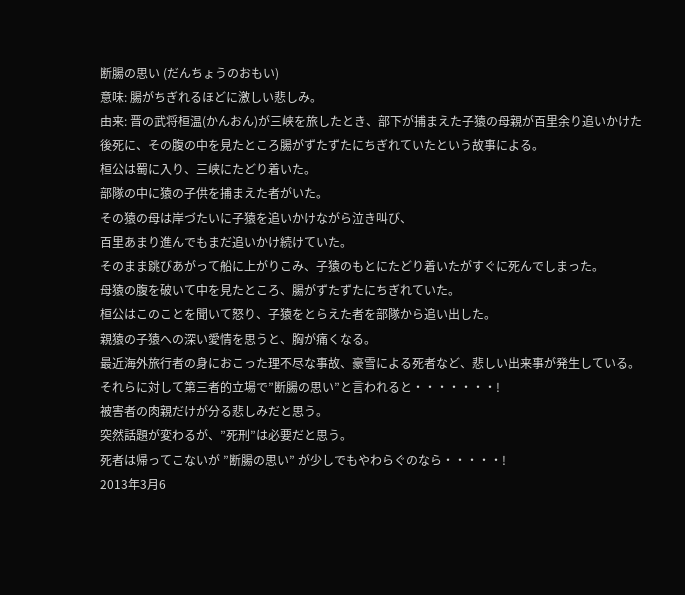断腸の思い (だんちょうのおもい)
意味: 腸がちぎれるほどに激しい悲しみ。
由来: 晋の武将桓温(かんおん)が三峡を旅したとき、部下が捕まえた子猿の母親が百里余り追いかけた
後死に、その腹の中を見たところ腸がずたずたにちぎれていたという故事による。
桓公は蜀に入り、三峡にたどり着いた。
部隊の中に猿の子供を捕まえた者がいた。
その猿の母は岸づたいに子猿を追いかけながら泣き叫び、
百里あまり進んでもまだ追いかけ続けていた。
そのまま跳びあがって船に上がりこみ、子猿のもとにたどり着いたがすぐに死んでしまった。
母猿の腹を破いて中を見たところ、腸がずたずたにちぎれていた。
桓公はこのことを聞いて怒り、子猿をとらえた者を部隊から追い出した。
親猿の子猿への深い愛情を思うと、胸が痛くなる。
最近海外旅行者の身におこった理不尽な事故、豪雪による死者など、悲しい出来事が発生している。
それらに対して第三者的立場で”断腸の思い”と言われると・・・・・・・!
被害者の肉親だけが分る悲しみだと思う。
突然話題が変わるが、”死刑”は必要だと思う。
死者は帰ってこないが ”断腸の思い” が少しでもやわらぐのなら・・・・・!
2013年3月6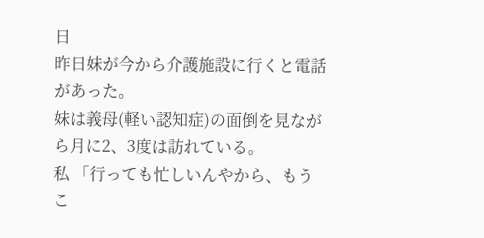日
昨日妹が今から介護施設に行くと電話があった。
妹は義母(軽い認知症)の面倒を見ながら月に2、3度は訪れている。
私 「行っても忙しいんやから、もうこ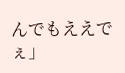んでもええでぇ」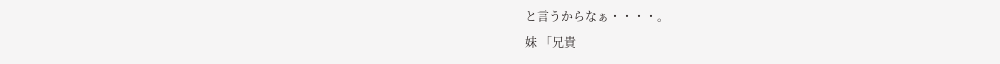と言うからなぁ・・・・。
妹 「兄貴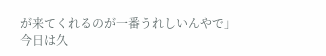が来てくれるのが一番うれしいんやで」
今日は久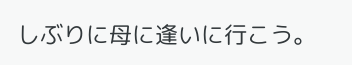しぶりに母に逢いに行こう。